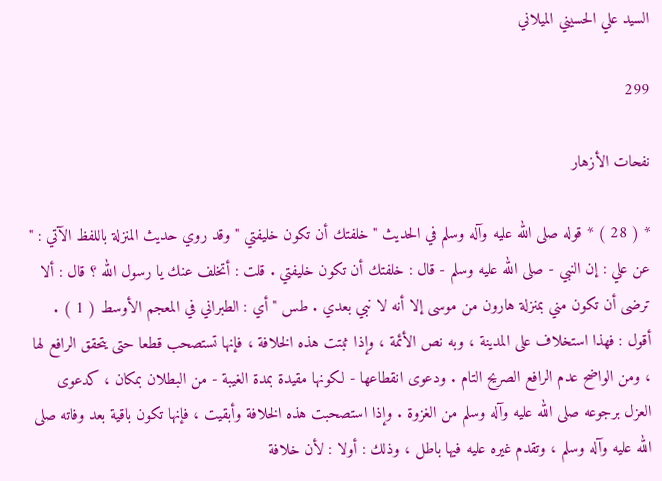السيد علي الحسيني الميلاني

299

نفحات الأزهار

* ( 28 ) * قوله صلى الله عليه وآله وسلم في الحديث " خلفتك أن تكون خليفتي " وقد روي حديث المنزلة باللفظ الآتي : " عن علي : إن النبي - صلى الله عليه وسلم - قال : خلفتك أن تكون خليفتي . قلت : أتخلف عنك يا رسول الله ؟ قال : ألا ترضى أن تكون مني بمنزلة هارون من موسى إلا أنه لا نبي بعدي . طس " أي : الطبراني في المعجم الأوسط ( 1 ) . أقول : فهذا استخلاف على المدينة ، وبه نص الأئمة ، وإذا ثبتت هذه الخلافة ، فإنها تستصحب قطعا حتى يتحقق الرافع لها ، ومن الواضح عدم الرافع الصريح التام . ودعوى انقطاعها - لكونها مقيدة بمدة الغيبة - من البطلان بمكان ، كدعوى العزل برجوعه صلى الله عليه وآله وسلم من الغزوة . وإذا استصحبت هذه الخلافة وأبقيت ، فإنها تكون باقية بعد وفاته صلى الله عليه وآله وسلم ، وتقدم غيره عليه فيها باطل ، وذلك : أولا : لأن خلافة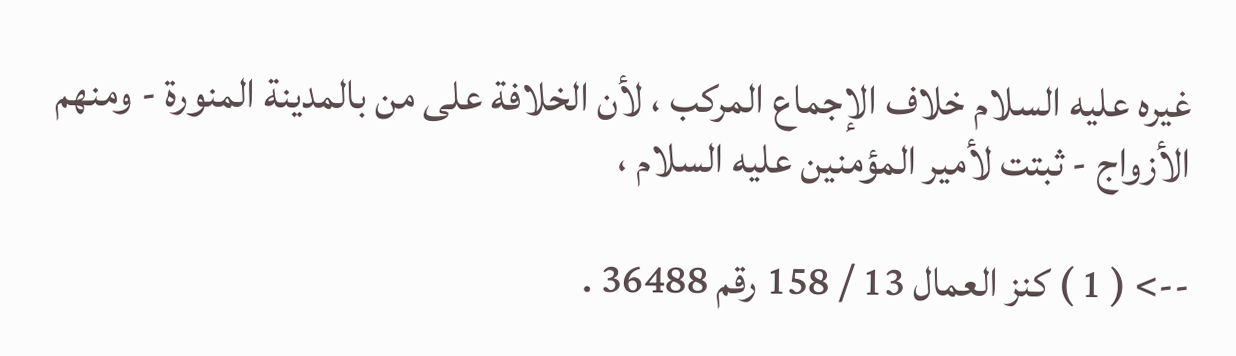غيره عليه السلام خلاف الإجماع المركب ، لأن الخلافة على من بالمدينة المنورة - ومنهم الأزواج - ثبتت لأمير المؤمنين عليه السلام ،

--> ( 1 ) كنز العمال 13 / 158 رقم 36488 .